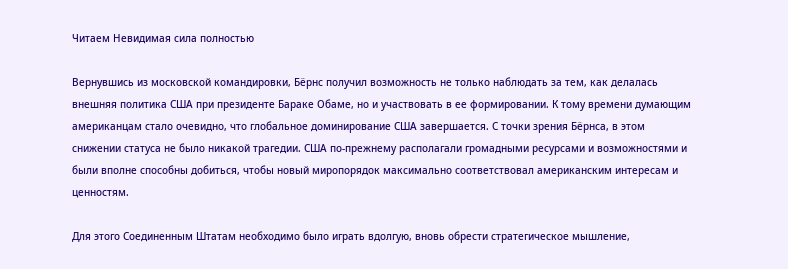Читаем Невидимая сила полностью

Вернувшись из московской командировки, Бёрнс получил возможность не только наблюдать за тем, как делалась внешняя политика США при президенте Бараке Обаме, но и участвовать в ее формировании. К тому времени думающим американцам стало очевидно, что глобальное доминирование США завершается. С точки зрения Бёрнса, в этом снижении статуса не было никакой трагедии. США по-прежнему располагали громадными ресурсами и возможностями и были вполне способны добиться, чтобы новый миропорядок максимально соответствовал американским интересам и ценностям.

Для этого Соединенным Штатам необходимо было играть вдолгую, вновь обрести стратегическое мышление,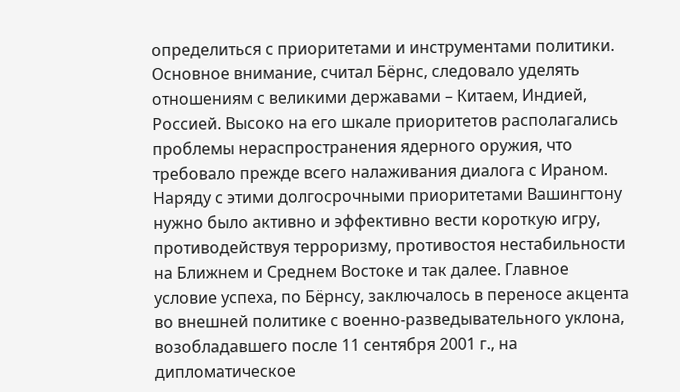определиться с приоритетами и инструментами политики. Основное внимание, считал Бёрнс, следовало уделять отношениям с великими державами – Китаем, Индией, Россией. Высоко на его шкале приоритетов располагались проблемы нераспространения ядерного оружия, что требовало прежде всего налаживания диалога с Ираном. Наряду с этими долгосрочными приоритетами Вашингтону нужно было активно и эффективно вести короткую игру, противодействуя терроризму, противостоя нестабильности на Ближнем и Среднем Востоке и так далее. Главное условие успеха, по Бёрнсу, заключалось в переносе акцента во внешней политике с военно-разведывательного уклона, возобладавшего после 11 сентября 2001 г., на дипломатическое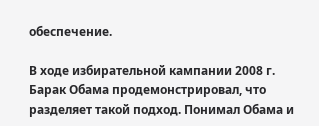обеспечение.

В ходе избирательной кампании 2008 г. Барак Обама продемонстрировал, что разделяет такой подход. Понимал Обама и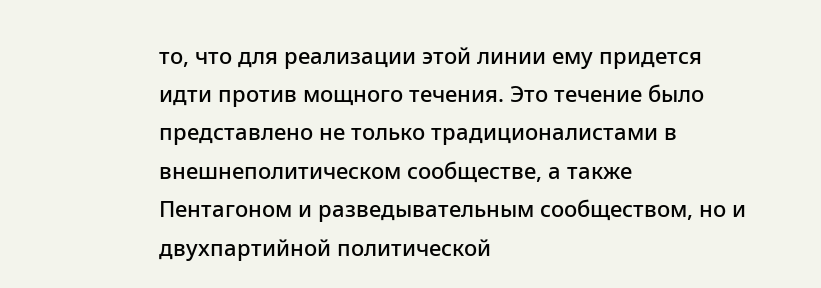то, что для реализации этой линии ему придется идти против мощного течения. Это течение было представлено не только традиционалистами в внешнеполитическом сообществе, а также Пентагоном и разведывательным сообществом, но и двухпартийной политической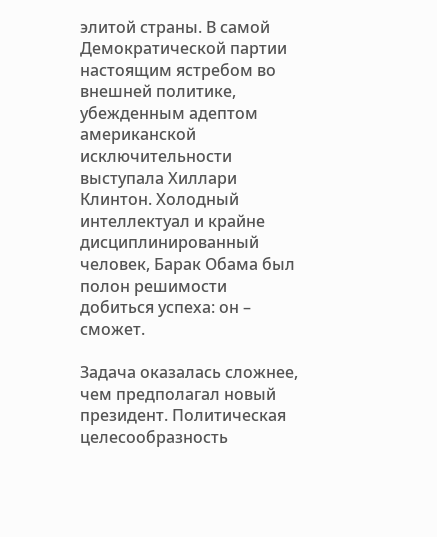элитой страны. В самой Демократической партии настоящим ястребом во внешней политике, убежденным адептом американской исключительности выступала Хиллари Клинтон. Холодный интеллектуал и крайне дисциплинированный человек, Барак Обама был полон решимости добиться успеха: он – сможет.

Задача оказалась сложнее, чем предполагал новый президент. Политическая целесообразность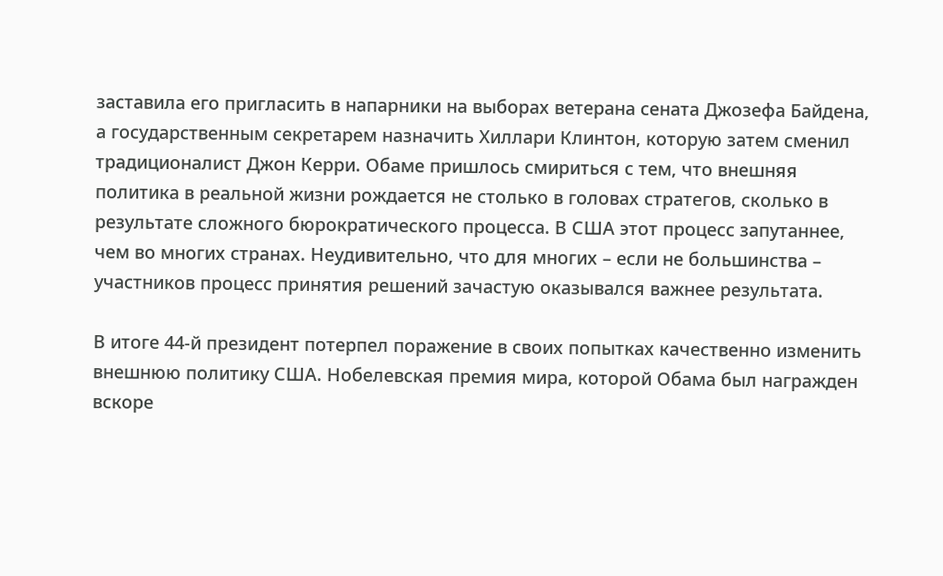заставила его пригласить в напарники на выборах ветерана сената Джозефа Байдена, а государственным секретарем назначить Хиллари Клинтон, которую затем сменил традиционалист Джон Керри. Обаме пришлось смириться с тем, что внешняя политика в реальной жизни рождается не столько в головах стратегов, сколько в результате сложного бюрократического процесса. В США этот процесс запутаннее, чем во многих странах. Неудивительно, что для многих – если не большинства – участников процесс принятия решений зачастую оказывался важнее результата.

В итоге 44-й президент потерпел поражение в своих попытках качественно изменить внешнюю политику США. Нобелевская премия мира, которой Обама был награжден вскоре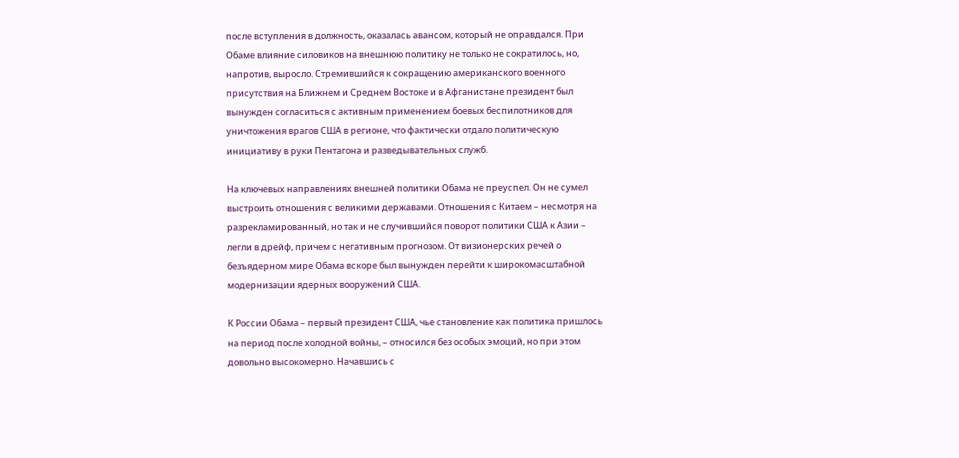после вступления в должность, оказалась авансом, который не оправдался. При Обаме влияние силовиков на внешнюю политику не только не сократилось, но, напротив, выросло. Стремившийся к сокращению американского военного присутствия на Ближнем и Среднем Востоке и в Афганистане президент был вынужден согласиться с активным применением боевых беспилотников для уничтожения врагов США в регионе, что фактически отдало политическую инициативу в руки Пентагона и разведывательных служб.

На ключевых направлениях внешней политики Обама не преуспел. Он не сумел выстроить отношения с великими державами. Отношения с Китаем – несмотря на разрекламированный, но так и не случившийся поворот политики США к Азии – легли в дрейф, причем с негативным прогнозом. От визионерских речей о безъядерном мире Обама вскоре был вынужден перейти к широкомасштабной модернизации ядерных вооружений США.

К России Обама – первый президент США, чье становление как политика пришлось на период после холодной войны, – относился без особых эмоций, но при этом довольно высокомерно. Начавшись с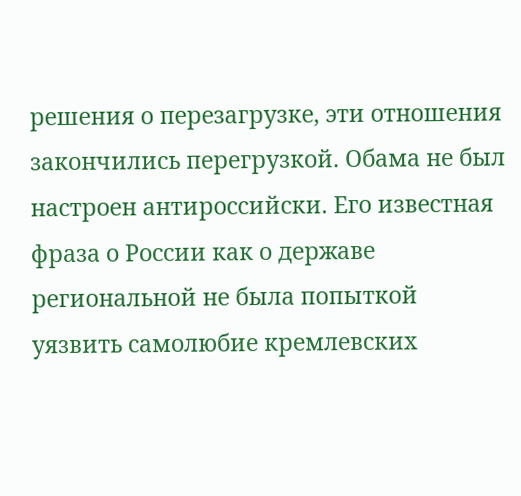решения о перезагрузке, эти отношения закончились перегрузкой. Обама не был настроен антироссийски. Его известная фраза о России как о державе региональной не была попыткой уязвить самолюбие кремлевских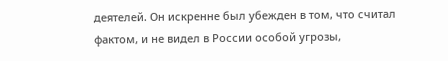деятелей. Он искренне был убежден в том, что считал фактом, и не видел в России особой угрозы,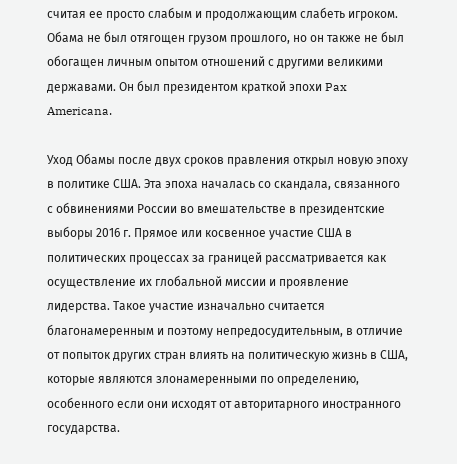считая ее просто слабым и продолжающим слабеть игроком. Обама не был отягощен грузом прошлого, но он также не был обогащен личным опытом отношений с другими великими державами. Он был президентом краткой эпохи Pax Americana.

Уход Обамы после двух сроков правления открыл новую эпоху в политике США. Эта эпоха началась со скандала, связанного с обвинениями России во вмешательстве в президентские выборы 2016 г. Прямое или косвенное участие США в политических процессах за границей рассматривается как осуществление их глобальной миссии и проявление лидерства. Такое участие изначально считается благонамеренным и поэтому непредосудительным, в отличие от попыток других стран влиять на политическую жизнь в США, которые являются злонамеренными по определению, особенного если они исходят от авторитарного иностранного государства.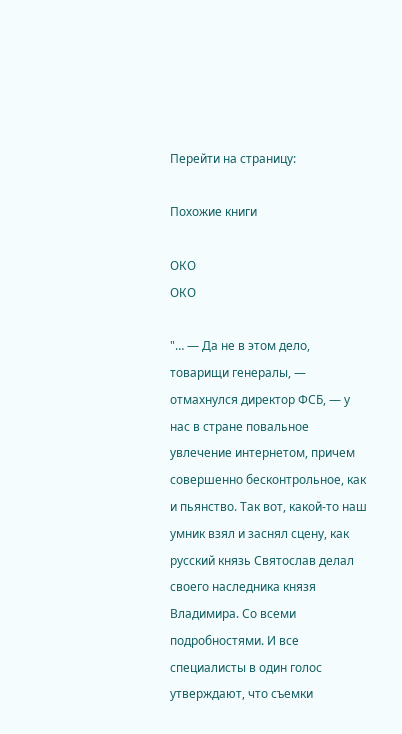Перейти на страницу:

Похожие книги

ОКО
ОКО

"… — Да не в этом дело, товарищи генералы, — отмахнулся директор ФСБ, — у нас в стране повальное увлечение интернетом, причем совершенно бесконтрольное, как и пьянство. Так вот, какой-то наш умник взял и заснял сцену, как русский князь Святослав делал своего наследника князя Владимира. Со всеми подробностями. И все специалисты в один голос утверждают, что съемки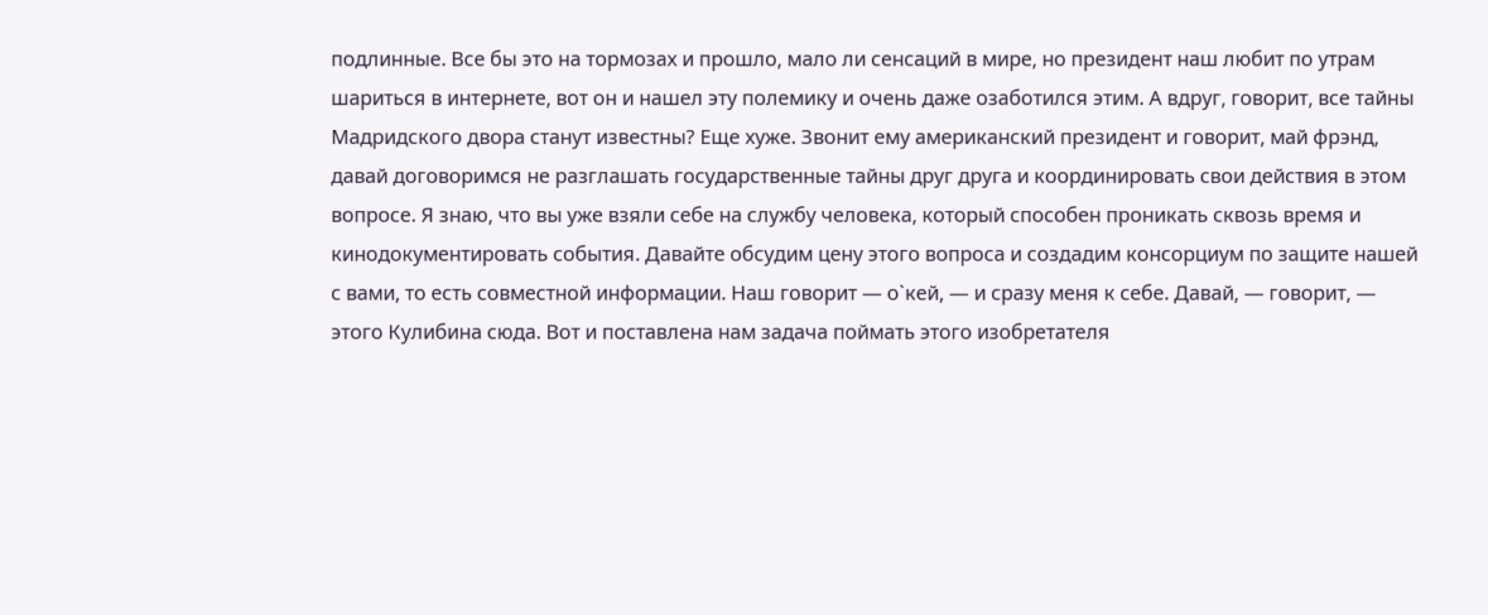подлинные. Все бы это на тормозах и прошло, мало ли сенсаций в мире, но президент наш любит по утрам шариться в интернете, вот он и нашел эту полемику и очень даже озаботился этим. А вдруг, говорит, все тайны Мадридского двора станут известны? Еще хуже. Звонит ему американский президент и говорит, май фрэнд, давай договоримся не разглашать государственные тайны друг друга и координировать свои действия в этом вопросе. Я знаю, что вы уже взяли себе на службу человека, который способен проникать сквозь время и кинодокументировать события. Давайте обсудим цену этого вопроса и создадим консорциум по защите нашей с вами, то есть совместной информации. Наш говорит — о`кей, — и сразу меня к себе. Давай, — говорит, — этого Кулибина сюда. Вот и поставлена нам задача поймать этого изобретателя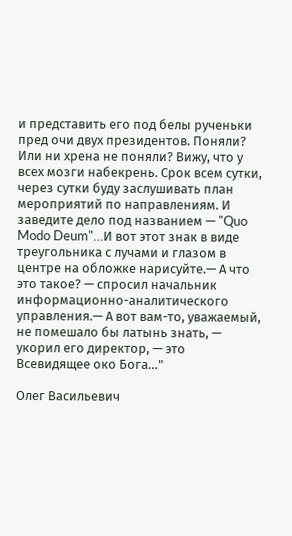и представить его под белы рученьки пред очи двух президентов. Поняли? Или ни хрена не поняли? Вижу, что у всех мозги набекрень. Срок всем сутки, через сутки буду заслушивать план мероприятий по направлениям. И заведите дело под названием — "Quo Modo Deum"…И вот этот знак в виде треугольника с лучами и глазом в центре на обложке нарисуйте.— А что это такое? — спросил начальник информационно-аналитического управления.— А вот вам-то, уважаемый, не помешало бы латынь знать, — укорил его директор, — это Всевидящее око Бога…"

Олег Васильевич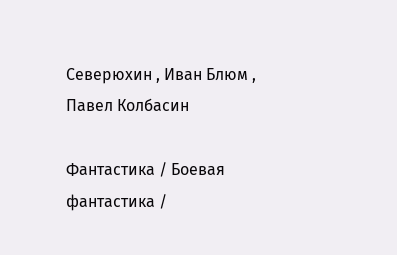Северюхин , Иван Блюм , Павел Колбасин

Фантастика / Боевая фантастика /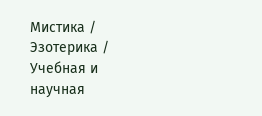Мистика / Эзотерика / Учебная и научная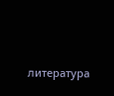литература